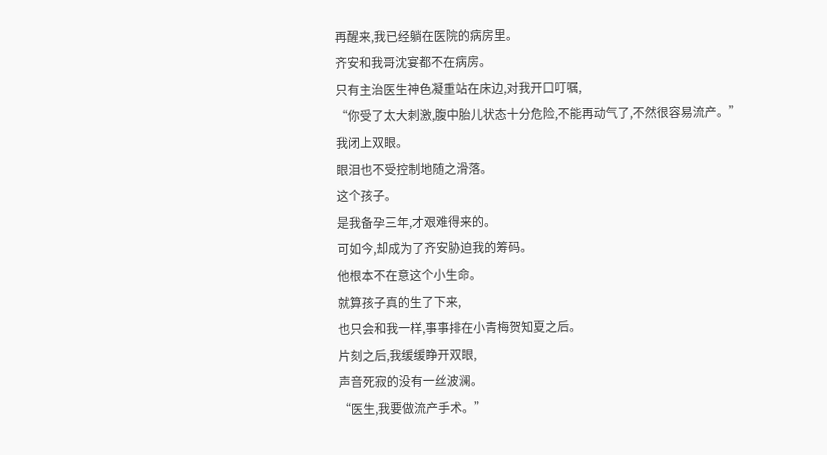再醒来,我已经躺在医院的病房里。
齐安和我哥沈宴都不在病房。
只有主治医生神色凝重站在床边,对我开口叮嘱,
“你受了太大刺激,腹中胎儿状态十分危险,不能再动气了,不然很容易流产。”
我闭上双眼。
眼泪也不受控制地随之滑落。
这个孩子。
是我备孕三年,才艰难得来的。
可如今,却成为了齐安胁迫我的筹码。
他根本不在意这个小生命。
就算孩子真的生了下来,
也只会和我一样,事事排在小青梅贺知夏之后。
片刻之后,我缓缓睁开双眼,
声音死寂的没有一丝波澜。
“医生,我要做流产手术。”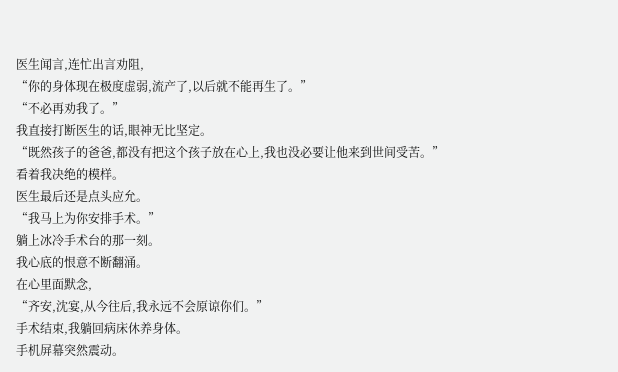医生闻言,连忙出言劝阻,
“你的身体现在极度虚弱,流产了,以后就不能再生了。”
“不必再劝我了。”
我直接打断医生的话,眼神无比坚定。
“既然孩子的爸爸,都没有把这个孩子放在心上,我也没必要让他来到世间受苦。”
看着我决绝的模样。
医生最后还是点头应允。
“我马上为你安排手术。”
躺上冰冷手术台的那一刻。
我心底的恨意不断翻涌。
在心里面默念,
“齐安,沈宴,从今往后,我永远不会原谅你们。”
手术结束,我躺回病床休养身体。
手机屏幕突然震动。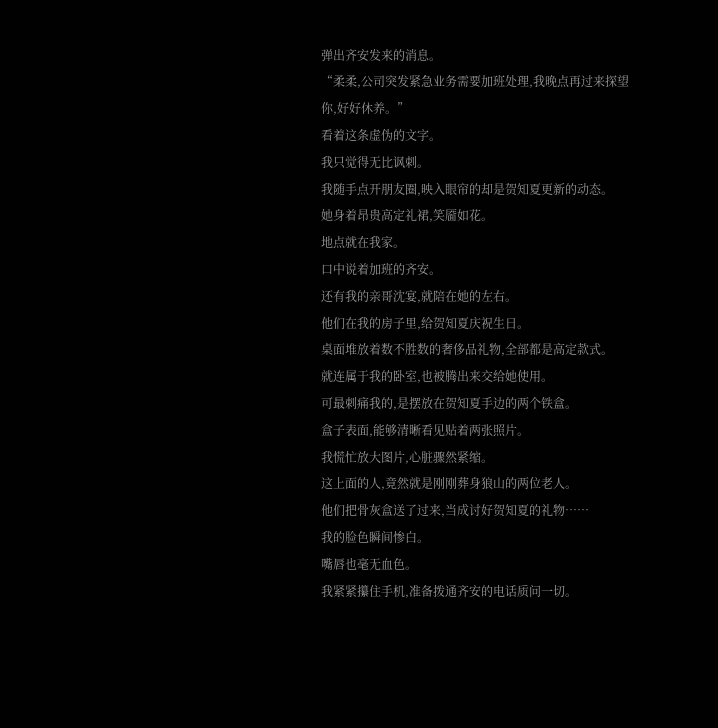弹出齐安发来的消息。
“柔柔,公司突发紧急业务需要加班处理,我晚点再过来探望你,好好休养。”
看着这条虚伪的文字。
我只觉得无比讽刺。
我随手点开朋友圈,映入眼帘的却是贺知夏更新的动态。
她身着昂贵高定礼裙,笑靥如花。
地点就在我家。
口中说着加班的齐安。
还有我的亲哥沈宴,就陪在她的左右。
他们在我的房子里,给贺知夏庆祝生日。
桌面堆放着数不胜数的奢侈品礼物,全部都是高定款式。
就连属于我的卧室,也被腾出来交给她使用。
可最刺痛我的,是摆放在贺知夏手边的两个铁盒。
盒子表面,能够清晰看见贴着两张照片。
我慌忙放大图片,心脏骤然紧缩。
这上面的人,竟然就是刚刚葬身狼山的两位老人。
他们把骨灰盒送了过来,当成讨好贺知夏的礼物……
我的脸色瞬间惨白。
嘴唇也毫无血色。
我紧紧攥住手机,准备拨通齐安的电话质问一切。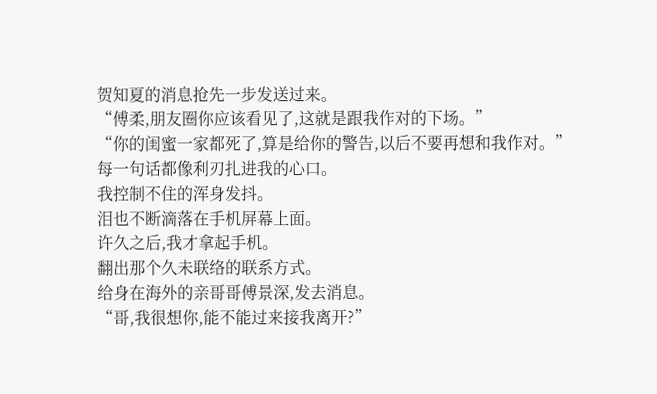贺知夏的消息抢先一步发送过来。
“傅柔,朋友圈你应该看见了,这就是跟我作对的下场。”
“你的闺蜜一家都死了,算是给你的警告,以后不要再想和我作对。”
每一句话都像利刃扎进我的心口。
我控制不住的浑身发抖。
泪也不断滴落在手机屏幕上面。
许久之后,我才拿起手机。
翻出那个久未联络的联系方式。
给身在海外的亲哥哥傅景深,发去消息。
“哥,我很想你,能不能过来接我离开?”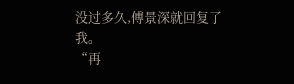没过多久,傅景深就回复了我。
“再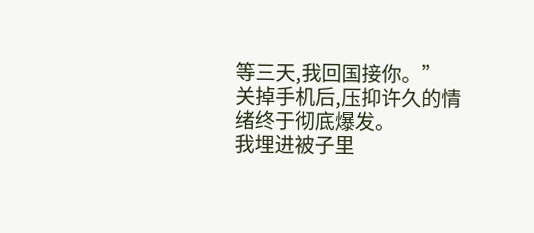等三天,我回国接你。”
关掉手机后,压抑许久的情绪终于彻底爆发。
我埋进被子里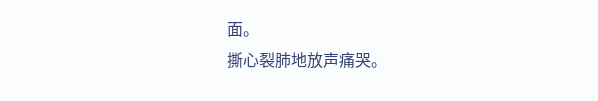面。
撕心裂肺地放声痛哭。